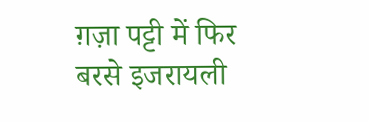ग़ज़ा पट्टी में फिर बरसे इजरायली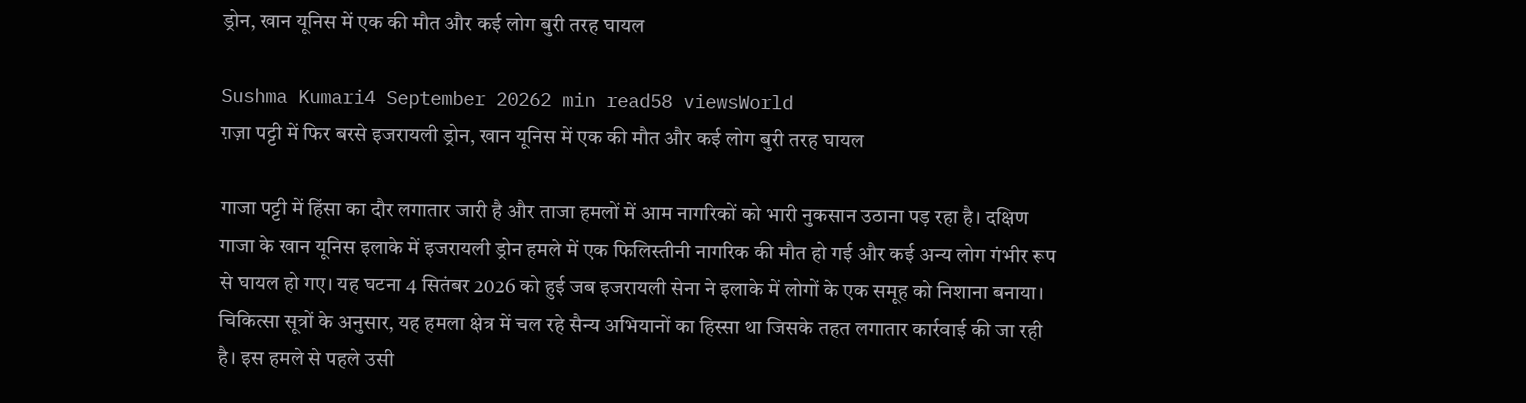ड्रोन, खान यूनिस में एक की मौत और कई लोग बुरी तरह घायल

Sushma Kumari4 September 20262 min read58 viewsWorld
ग़ज़ा पट्टी में फिर बरसे इजरायली ड्रोन, खान यूनिस में एक की मौत और कई लोग बुरी तरह घायल

गाजा पट्टी में हिंसा का दौर लगातार जारी है और ताजा हमलों में आम नागरिकों को भारी नुकसान उठाना पड़ रहा है। दक्षिण गाजा के खान यूनिस इलाके में इजरायली ड्रोन हमले में एक फिलिस्तीनी नागरिक की मौत हो गई और कई अन्य लोग गंभीर रूप से घायल हो गए। यह घटना 4 सितंबर 2026 को हुई जब इजरायली सेना ने इलाके में लोगों के एक समूह को निशाना बनाया। चिकित्सा सूत्रों के अनुसार, यह हमला क्षेत्र में चल रहे सैन्य अभियानों का हिस्सा था जिसके तहत लगातार कार्रवाई की जा रही है। इस हमले से पहले उसी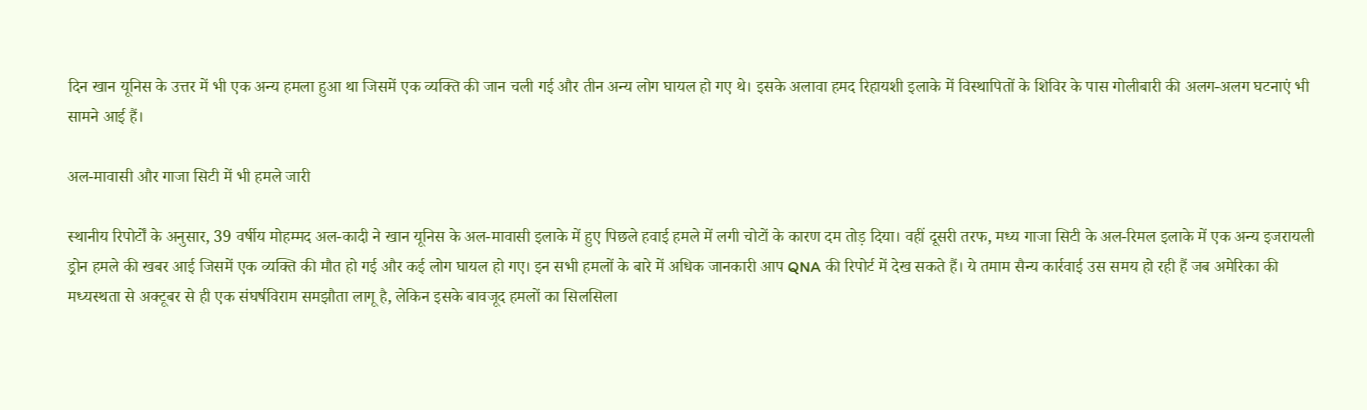दिन खान यूनिस के उत्तर में भी एक अन्य हमला हुआ था जिसमें एक व्यक्ति की जान चली गई और तीन अन्य लोग घायल हो गए थे। इसके अलावा हमद रिहायशी इलाके में विस्थापितों के शिविर के पास गोलीबारी की अलग-अलग घटनाएं भी सामने आई हैं।

अल-मावासी और गाजा सिटी में भी हमले जारी

स्थानीय रिपोर्टों के अनुसार, 39 वर्षीय मोहम्मद अल-कादी ने खान यूनिस के अल-मावासी इलाके में हुए पिछले हवाई हमले में लगी चोटों के कारण दम तोड़ दिया। वहीं दूसरी तरफ, मध्य गाजा सिटी के अल-रिमल इलाके में एक अन्य इजरायली ड्रोन हमले की खबर आई जिसमें एक व्यक्ति की मौत हो गई और कई लोग घायल हो गए। इन सभी हमलों के बारे में अधिक जानकारी आप QNA की रिपोर्ट में देख सकते हैं। ये तमाम सैन्य कार्रवाई उस समय हो रही हैं जब अमेरिका की मध्यस्थता से अक्टूबर से ही एक संघर्षविराम समझौता लागू है, लेकिन इसके बावजूद हमलों का सिलसिला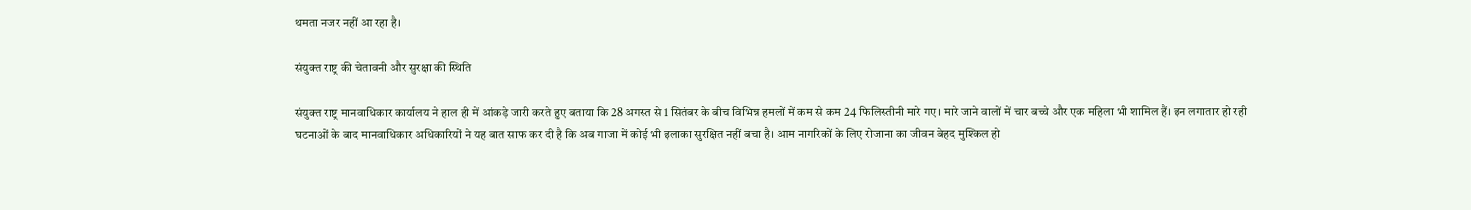थमता नजर नहीं आ रहा है।

संयुक्त राष्ट्र की चेतावनी और सुरक्षा की स्थिति

संयुक्त राष्ट्र मानवाधिकार कार्यालय ने हाल ही में आंकड़े जारी करते हुए बताया कि 28 अगस्त से 1 सितंबर के बीच विभिन्न हमलों में कम से कम 24 फिलिस्तीनी मारे गए। मारे जाने वालों में चार बच्चे और एक महिला भी शामिल हैं। इन लगातार हो रही घटनाओं के बाद मानवाधिकार अधिकारियों ने यह बात साफ कर दी है कि अब गाजा में कोई भी इलाका सुरक्षित नहीं बचा है। आम नागरिकों के लिए रोजाना का जीवन बेहद मुश्किल हो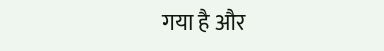गया है और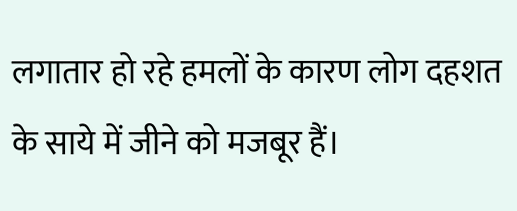लगातार हो रहे हमलों के कारण लोग दहशत के साये में जीने को मजबूर हैं।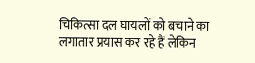चिकित्सा दल घायलों को बचाने का लगातार प्रयास कर रहे हैं लेकिन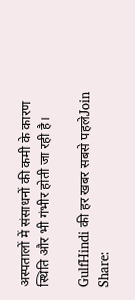अस्पतालों में संसाधनों की कमी के कारण स्थिति और भी गंभीर होती जा रही है।

GulfHindi की हर खबर सबसे पहलेJoin
Share: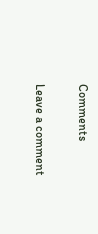Comments

Leave a comment